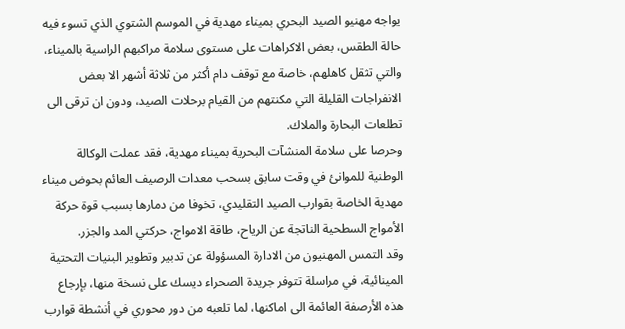يواجه مهنيو الصيد البحري بميناء مهدية في الموسم الشتوي الذي تسوء فيه حالة الطقس، بعض الاكراهات على مستوى سلامة مراكبهم الراسية بالميناء، والتي تثقل كاهلهم، خاصة مع توقف دام أكثر من ثلاثة أشهر الا بعض الانفراجات القليلة التي مكنتهم من القيام برحلات الصيد، ودون ان ترقى الى تطلعات البحارة والملاك.
وحرصا على سلامة المنشآت البحرية بميناء مهدية، فقد عملت الوكالة الوطنية للموانئ في وقت سابق بسحب معدات الرصيف العائم بحوض ميناء مهدية الخاصة بقوارب الصيد التقليدي، تخوفا من دمارها بسبب قوة حركة الأمواج السطحية الناتجة عن الرياح، طاقة الامواج، حركتي المد والجزر.
وقد التمس المهنيون من الادارة المسؤولة عن تدبير وتطوير البنيات التحتية المينائية، في مراسلة تتوفر جريدة الصحراء ديسك على نسخة منها، بإرجاع هذه الأرصفة العائمة الى اماكنها، لما تلعبه من دور محوري في أنشطة قوارب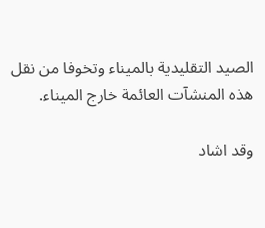الصيد التقليدية بالميناء وتخوفا من نقل هذه المنشآت العائمة خارج الميناء.

وقد اشاد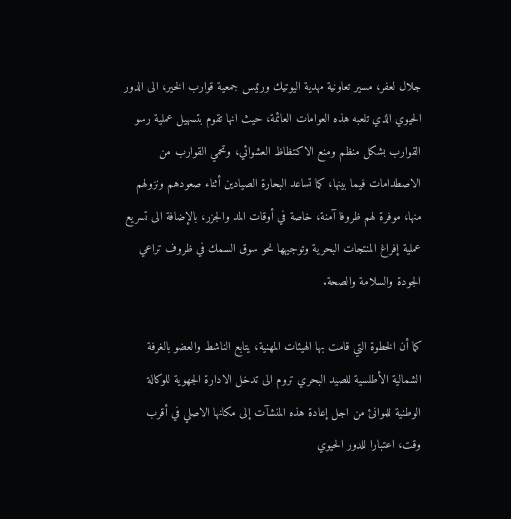جلال لعفر، مسير تعاونية مهدية اليوتيك ورئيس جمعية قوارب الخير، الى الدور الحيوي الذي تلعبه هذه العوامات العائمة، حيث انها تقوم بتسهيل عملية رسو القوارب بشكل منظم ومنع الاكتظاظ العشوائي، وتحمي القوارب من الاصطدامات فيما بينها، كما تساعد البحارة الصيادين أثناء صعودهم ونزولهم منها، موفرة لهم ظروفا آمنة، خاصة في أوقات المد والجزر، بالإضافة الى تسريع عملية إفراغ المنتجات البحرية وتوجيهها نحو سوق السمك في ظروف تراعي الجودة والسلامة والصحة.

كما أن الخطوة التي قامت بها الهيئات المهنية، يتابع الناشط والعضو بالغرفة الشمالية الأطلسية للصيد البحري تروم الى تدخل الادارة الجهوية للوكالة الوطنية للموانئ من اجل إعادة هذه المنشآت إلى مكانها الاصلي في أقرب وقت، اعتبارا للدور الحيوي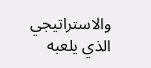والاستراتيجي الذي يلعبه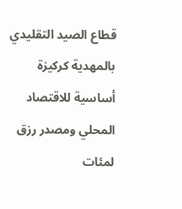قطاع الصيد التقليدي بالمهدية كركيزة أساسية للاقتصاد المحلي ومصدر رزق لمئات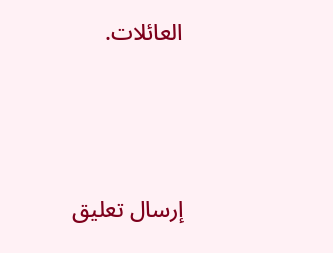العائلات.





إرسال تعليق